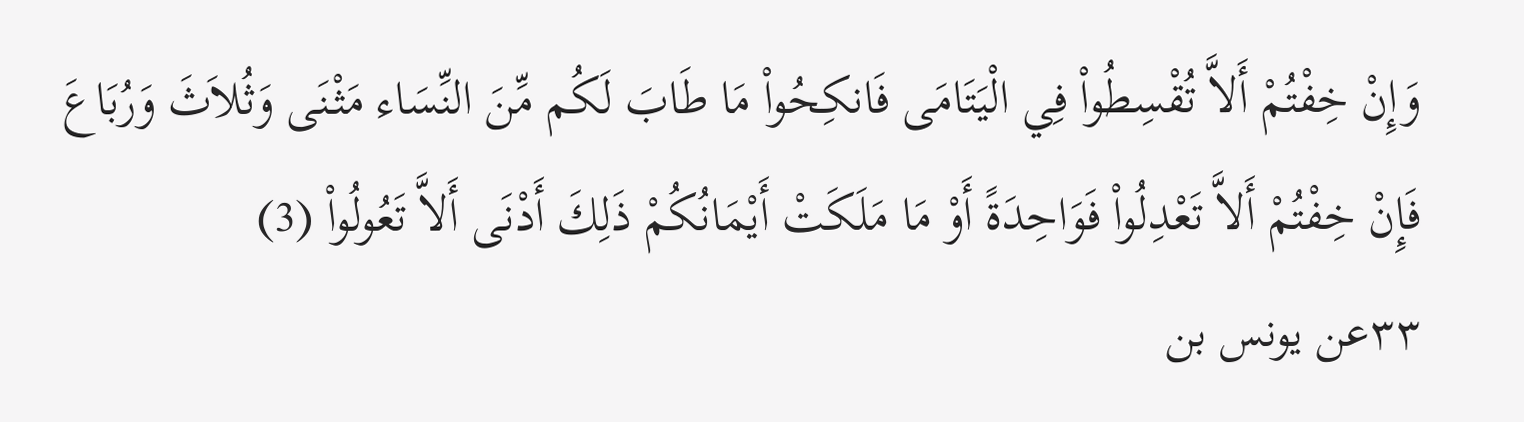وَإِنْ خِفْتُمْ أَلاَّ تُقْسِطُواْ فِي الْيَتَامَى فَانكِحُواْ مَا طَابَ لَكُم مِّنَ النِّسَاء مَثْنَى وَثُلاَثَ وَرُبَاعَ فَإِنْ خِفْتُمْ أَلاَّ تَعْدِلُواْ فَوَاحِدَةً أَوْ مَا مَلَكَتْ أَيْمَانُكُمْ ذَلِكَ أَدْنَى أَلاَّ تَعُولُواْ (3)
٣٣عن يونس بن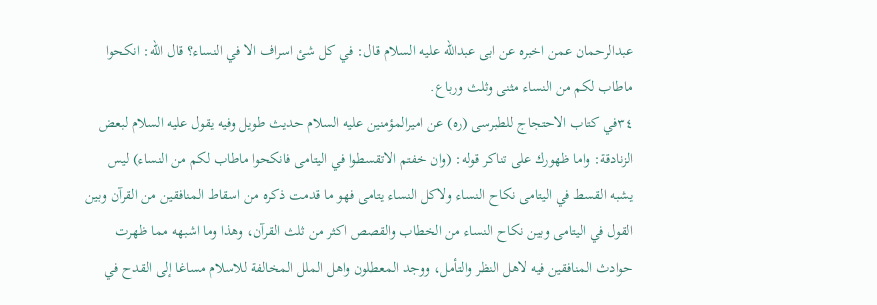عبدالرحمان عمن اخبره عن ابى عبدالله عليه السلام قال: في كل شئ اسراف الا في النساء؟ قال الله: انكحوا ماطاب لكم من النساء مثنى وثلث ورباع.
٣٤في كتاب الاحتجاج للطبرسى (ره) عن اميرالمؤمنين عليه السلام حديث طويل وفيه يقول عليه السلام لبعض الزنادقة: واما ظهورك على تناكر قوله: (وان خفتم الاتقسطوا في اليتامى فانكحوا ماطاب لكم من النساء) ليس يشبه القسط في اليتامى نكاح النساء ولاكل النساء يتامى فهو ما قدمت ذكره من اسقاط المنافقين من القرآن وبين القول في اليتامى وبين نكاح النساء من الخطاب والقصص اكثر من ثلث القرآن، وهذا وما اشبهه مما ظهرت حوادث المنافقين فيه لاهل النظر والتأمل، ووجد المعطلون واهل الملل المخالفة للاسلام مساغا إلى القدح في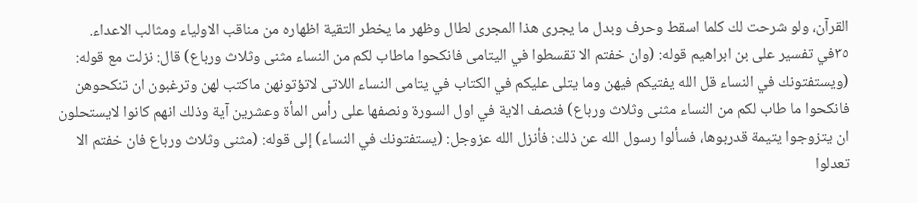القرآن، ولو شرحت لك كلما اسقط وحرف وبدل ما يجرى هذا المجرى لطال وظهر ما يخطر التقية اظهاره من مناقب الاولياء ومثالب الاعداء.
٣٥في تفسير على بن ابراهيم قوله: (وان خفتم الا تقسطوا في اليتامى فانكحوا ماطاب لكم من النساء مثنى وثلاث ورباع) قال: نزلت مع قوله: (ويستفتونك في النساء قل الله يفتيكم فيهن وما يتلى عليكم في الكتاب في يتامى النساء اللاتى لاتؤتونهن ماكتب لهن وترغبون ان تنكحوهن فانكحوا ما طاب لكم من النساء مثنى وثلاث ورباع) فنصف الاية في اول السورة ونصفها على رأس المأة وعشرين آية وذلك انهم كانوا لايستحلون ان يتزوجوا يتيمة قدربوها، فسألوا رسول الله عن ذلك: فأنزل الله عزوجل: (يستفتونك في النساء) إلى قوله: (مثنى وثلاث ورباع فان خفتم الا تعدلوا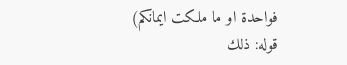فواحدة او ما ملكت ايمانكم) قوله: ذلك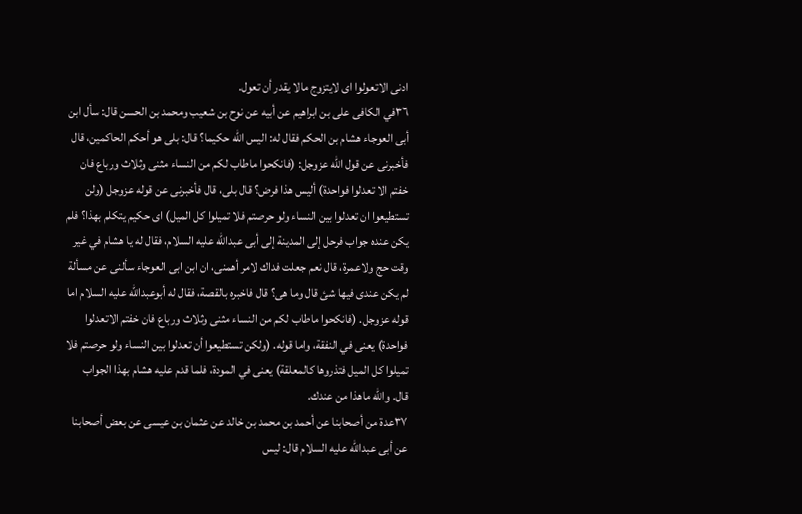ادنى الاتعولوا اى لايتزوج مالا يقدر أن تعول.
٣٦في الكافى على بن ابراهيم عن أبيه عن نوح بن شعيب ومحمد بن الحسن قال: سأل ابن أبى العوجاء هشام بن الحكم فقال له: اليس الله حكيما؟ قال: بلى هو أحكم الحاكمين، قال فأخبرنى عن قول الله عزوجل: (فانكحوا ماطاب لكم من النساء مثنى وثلاث ورباع فان خفتم الا تعدلوا فواحدة) أليس هذا فرض؟ قال بلى، قال فأخبرنى عن قوله عزوجل (ولن تستطيعوا ان تعدلوا بين النساء ولو حرصتم فلا تميلوا كل الميل) اى حكيم يتكلم بهذا؟ فلم يكن عنده جواب فرحل إلى المدينة إلى أبى عبدالله عليه السلام، فقال له يا هشام في غير وقت حج ولاعمرة، قال نعم جعلت فداك لامر أهمنى، ان ابن ابى العوجاء سألنى عن مسألة لم يكن عندى فيها شئ قال وما هى؟ قال فاخبره بالقصة، فقال له أبوعبدالله عليه السلام اما قوله عزوجل. (فانكحوا ماطاب لكم من النساء مثنى وثلاث ورباع فان خفتم الاتعدلوا فواحدة) يعنى في النفقة، واما قوله. (ولكن تستطيعوا أن تعدلوا بين النساء ولو حرصتم فلا تميلوا كل الميل فتذروها كالمعلقة) يعنى في المودة، فلما قدم عليه هشام بهذا الجواب قال. والله ماهذا من عندك.
٣٧عدة من أصحابنا عن أحمد بن محمد بن خالد عن عثمان بن عيسى عن بعض أصحابنا عن أبى عبدالله عليه السلام قال: ليس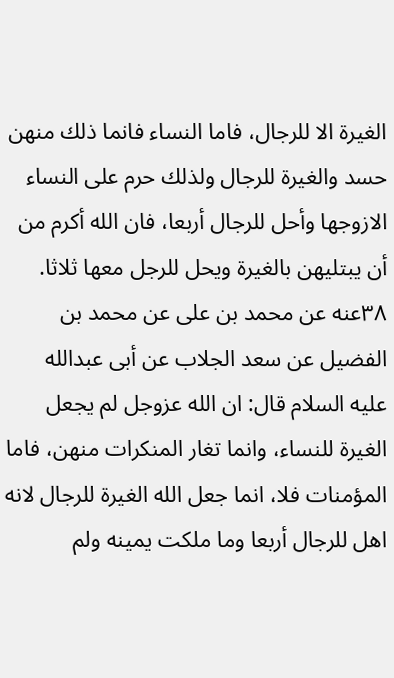الغيرة الا للرجال، فاما النساء فانما ذلك منهن حسد والغيرة للرجال ولذلك حرم على النساء الازوجها وأحل للرجال أربعا، فان الله أكرم من أن يبتليهن بالغيرة ويحل للرجل معها ثلاثا.
٣٨عنه عن محمد بن على عن محمد بن الفضيل عن سعد الجلاب عن أبى عبدالله عليه السلام قال: ان الله عزوجل لم يجعل الغيرة للنساء، وانما تغار المنكرات منهن، فاما المؤمنات فلا، انما جعل الله الغيرة للرجال لانه اهل للرجال أربعا وما ملكت يمينه ولم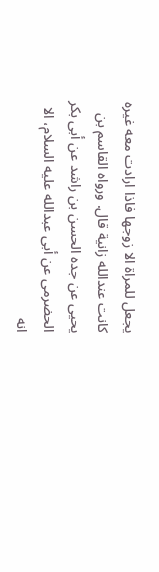يجعل للمراة الا زوجها فاذا ارادت معه غيره كانت عندالله زانية قال. ورواه القاسم بن يحيى عن جده الحسن بن راشد عن أبى بكر الحضرمى عن أبى عبدالله عليه السلام، الا انه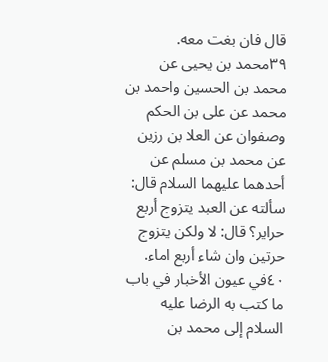قال فان بغت معه.
٣٩محمد بن يحيى عن محمد بن الحسين واحمد بن محمد عن على بن الحكم وصفوان عن العلا بن رزين عن محمد بن مسلم عن أحدهما عليهما السلام قال: سألته عن العبد يتزوج أربع حراير؟ قال: لا ولكن يتزوج حرتين وان شاء أربع اماء.
٤٠في عيون الأخبار في باب ما كتب به الرضا عليه السلام إلى محمد بن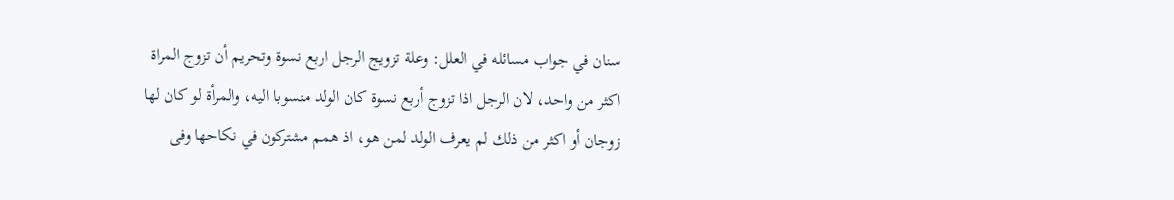سنان في جواب مسائله في العلل: وعلة تزويج الرجل اربع نسوة وتحريم أن تزوج المراة اكثر من واحد، لان الرجل اذا تزوج أربع نسوة كان الولد منسوبا اليه، والمرأة لو كان لها زوجان أو اكثر من ذلك لم يعرف الولد لمن هو، اذ همم مشتركون في نكاحها وفى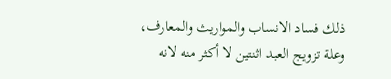ذلك فساد الانساب والمواريث والمعارف، وعلة تزويج العبد اثنتين لا أكثر منه لانه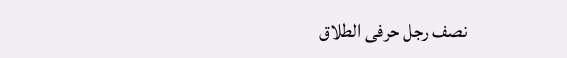نصف رجل حرفى الطلاق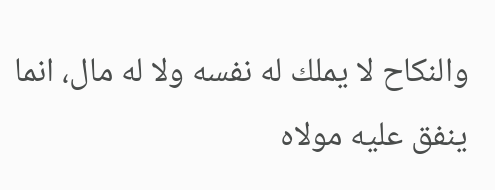والنكاح لا يملك له نفسه ولا له مال، انما ينفق عليه مولاه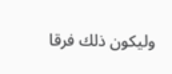وليكون ذلك فرقا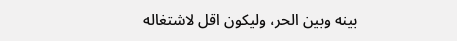بينه وبين الحر، وليكون اقل لاشتغاله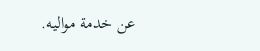عن خدمة مواليه.